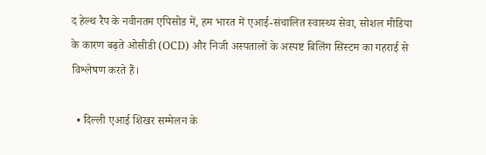द हेल्थ रैप के नवीनतम एपिसोड में, हम भारत में एआई-संचालित स्वास्थ्य सेवा, सोशल मीडिया के कारण बढ़ते ओसीडी (OCD) और निजी अस्पतालों के अस्पष्ट बिलिंग सिस्टम का गहराई से विश्लेषण करते हैं।

  • दिल्ली एआई शिखर सम्मेलन के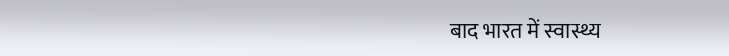बाद भारत में स्वास्थ्य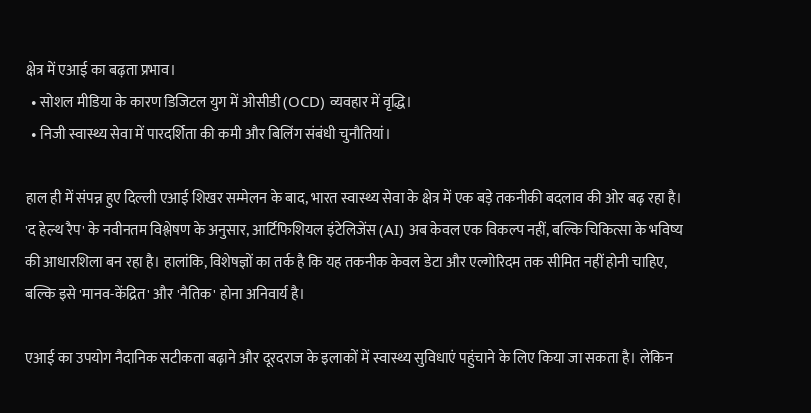क्षेत्र में एआई का बढ़ता प्रभाव।
  • सोशल मीडिया के कारण डिजिटल युग में ओसीडी (OCD) व्यवहार में वृद्धि।
  • निजी स्वास्थ्य सेवा में पारदर्शिता की कमी और बिलिंग संबंधी चुनौतियां।

हाल ही में संपन्न हुए दिल्ली एआई शिखर सम्मेलन के बाद, भारत स्वास्थ्य सेवा के क्षेत्र में एक बड़े तकनीकी बदलाव की ओर बढ़ रहा है। 'द हेल्थ रैप' के नवीनतम विश्लेषण के अनुसार, आर्टिफिशियल इंटेलिजेंस (AI) अब केवल एक विकल्प नहीं, बल्कि चिकित्सा के भविष्य की आधारशिला बन रहा है। हालांकि, विशेषज्ञों का तर्क है कि यह तकनीक केवल डेटा और एल्गोरिदम तक सीमित नहीं होनी चाहिए, बल्कि इसे 'मानव-केंद्रित' और 'नैतिक' होना अनिवार्य है।

एआई का उपयोग नैदानिक सटीकता बढ़ाने और दूरदराज के इलाकों में स्वास्थ्य सुविधाएं पहुंचाने के लिए किया जा सकता है। लेकिन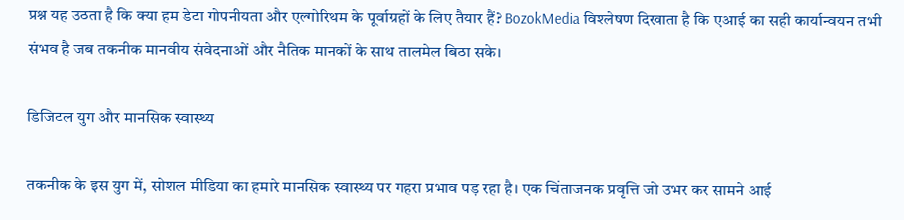प्रश्न यह उठता है कि क्या हम डेटा गोपनीयता और एल्गोरिथम के पूर्वाग्रहों के लिए तैयार हैं? BozokMedia विश्लेषण दिखाता है कि एआई का सही कार्यान्वयन तभी संभव है जब तकनीक मानवीय संवेदनाओं और नैतिक मानकों के साथ तालमेल बिठा सके।

डिजिटल युग और मानसिक स्वास्थ्य

तकनीक के इस युग में, सोशल मीडिया का हमारे मानसिक स्वास्थ्य पर गहरा प्रभाव पड़ रहा है। एक चिंताजनक प्रवृत्ति जो उभर कर सामने आई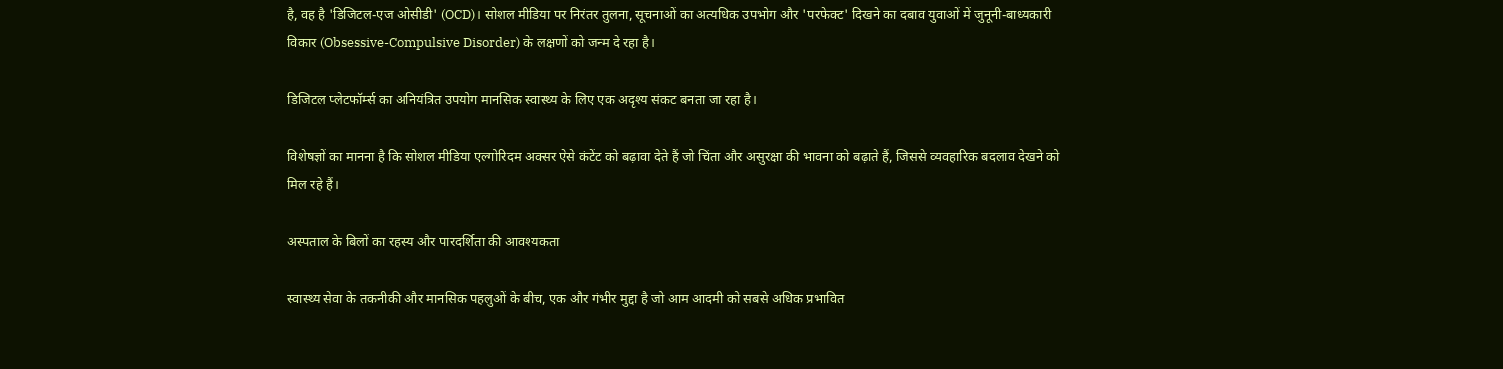है, वह है 'डिजिटल-एज ओसीडी' (OCD)। सोशल मीडिया पर निरंतर तुलना, सूचनाओं का अत्यधिक उपभोग और 'परफेक्ट' दिखने का दबाव युवाओं में जुनूनी-बाध्यकारी विकार (Obsessive-Compulsive Disorder) के लक्षणों को जन्म दे रहा है।

डिजिटल प्लेटफॉर्म्स का अनियंत्रित उपयोग मानसिक स्वास्थ्य के लिए एक अदृश्य संकट बनता जा रहा है।

विशेषज्ञों का मानना है कि सोशल मीडिया एल्गोरिदम अक्सर ऐसे कंटेंट को बढ़ावा देते हैं जो चिंता और असुरक्षा की भावना को बढ़ाते हैं, जिससे व्यवहारिक बदलाव देखने को मिल रहे हैं।

अस्पताल के बिलों का रहस्य और पारदर्शिता की आवश्यकता

स्वास्थ्य सेवा के तकनीकी और मानसिक पहलुओं के बीच, एक और गंभीर मुद्दा है जो आम आदमी को सबसे अधिक प्रभावित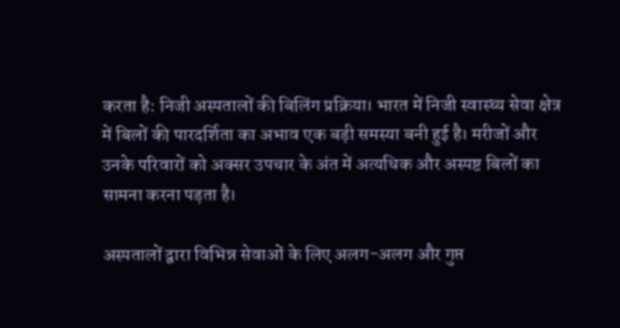करता है: निजी अस्पतालों की बिलिंग प्रक्रिया। भारत में निजी स्वास्थ्य सेवा क्षेत्र में बिलों की पारदर्शिता का अभाव एक बड़ी समस्या बनी हुई है। मरीजों और उनके परिवारों को अक्सर उपचार के अंत में अत्यधिक और अस्पष्ट बिलों का सामना करना पड़ता है।

अस्पतालों द्वारा विभिन्न सेवाओं के लिए अलग-अलग और गुप्त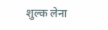शुल्क लेना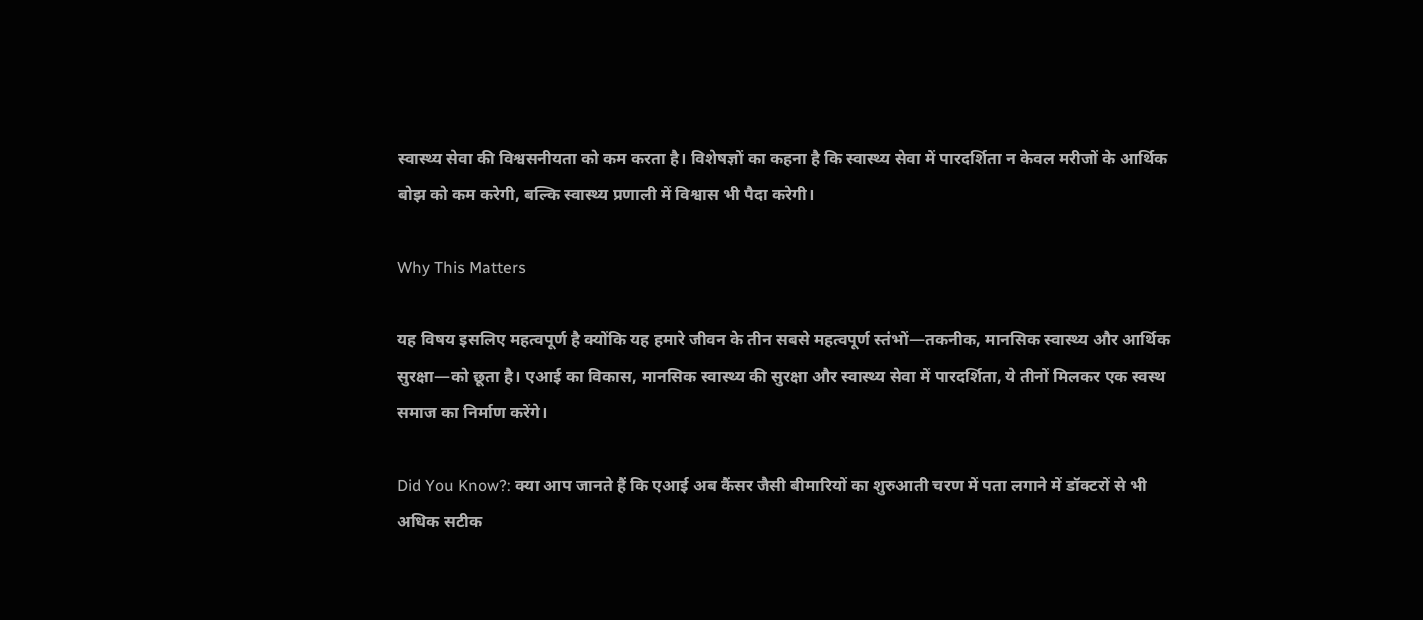स्वास्थ्य सेवा की विश्वसनीयता को कम करता है। विशेषज्ञों का कहना है कि स्वास्थ्य सेवा में पारदर्शिता न केवल मरीजों के आर्थिक बोझ को कम करेगी, बल्कि स्वास्थ्य प्रणाली में विश्वास भी पैदा करेगी।

Why This Matters

यह विषय इसलिए महत्वपूर्ण है क्योंकि यह हमारे जीवन के तीन सबसे महत्वपूर्ण स्तंभों—तकनीक, मानसिक स्वास्थ्य और आर्थिक सुरक्षा—को छूता है। एआई का विकास, मानसिक स्वास्थ्य की सुरक्षा और स्वास्थ्य सेवा में पारदर्शिता, ये तीनों मिलकर एक स्वस्थ समाज का निर्माण करेंगे।

Did You Know?: क्या आप जानते हैं कि एआई अब कैंसर जैसी बीमारियों का शुरुआती चरण में पता लगाने में डॉक्टरों से भी अधिक सटीक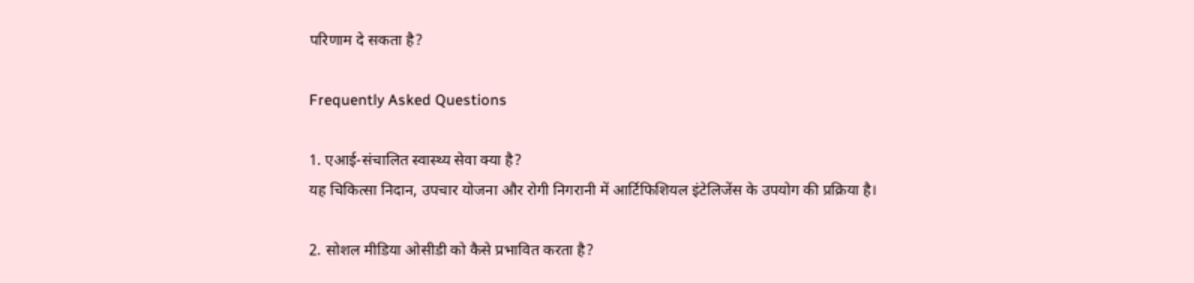परिणाम दे सकता है?

Frequently Asked Questions

1. एआई-संचालित स्वास्थ्य सेवा क्या है?
यह चिकित्सा निदान, उपचार योजना और रोगी निगरानी में आर्टिफिशियल इंटेलिजेंस के उपयोग की प्रक्रिया है।

2. सोशल मीडिया ओसीडी को कैसे प्रभावित करता है?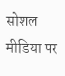सोशल मीडिया पर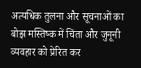अत्यधिक तुलना और सूचनाओं का बोझ मस्तिष्क में चिंता और जुनूनी व्यवहार को प्रेरित कर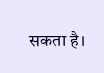सकता है।